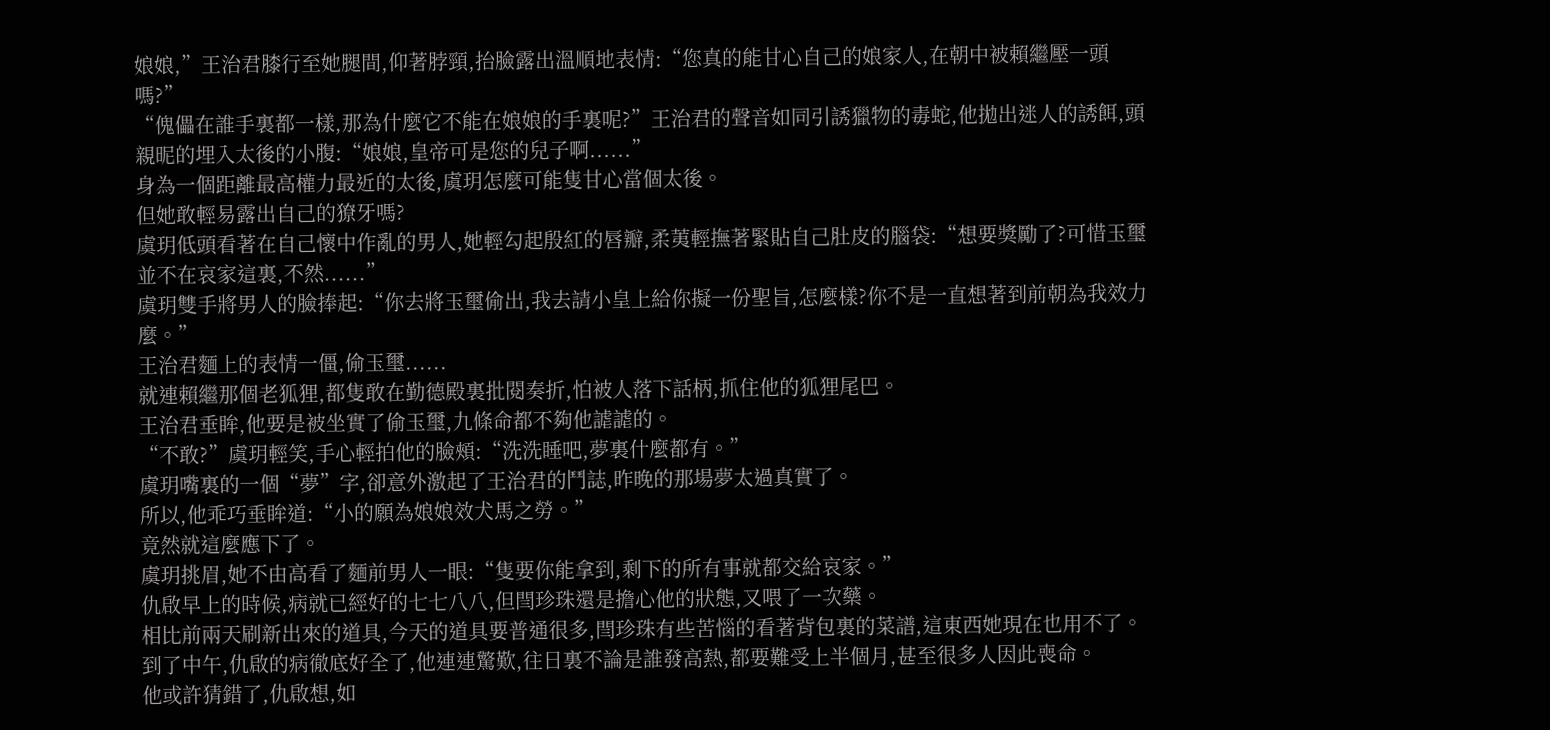娘娘,”王治君膝行至她腿間,仰著脖頸,抬臉露出溫順地表情:“您真的能甘心自己的娘家人,在朝中被賴繼壓一頭嗎?”
“傀儡在誰手裏都一樣,那為什麼它不能在娘娘的手裏呢?”王治君的聲音如同引誘獵物的毒蛇,他拋出迷人的誘餌,頭親昵的埋入太後的小腹:“娘娘,皇帝可是您的兒子啊......”
身為一個距離最高權力最近的太後,虞玥怎麼可能隻甘心當個太後。
但她敢輕易露出自己的獠牙嗎?
虞玥低頭看著在自己懷中作亂的男人,她輕勾起殷紅的唇瓣,柔荑輕撫著緊貼自己肚皮的腦袋:“想要獎勵了?可惜玉璽並不在哀家這裏,不然......”
虞玥雙手將男人的臉捧起:“你去將玉璽偷出,我去請小皇上給你擬一份聖旨,怎麼樣?你不是一直想著到前朝為我效力麼。”
王治君麵上的表情一僵,偷玉璽......
就連賴繼那個老狐狸,都隻敢在勤德殿裏批閱奏折,怕被人落下話柄,抓住他的狐狸尾巴。
王治君垂眸,他要是被坐實了偷玉璽,九條命都不夠他謔謔的。
“不敢?”虞玥輕笑,手心輕拍他的臉頰:“洗洗睡吧,夢裏什麼都有。”
虞玥嘴裏的一個“夢”字,卻意外激起了王治君的鬥誌,昨晚的那場夢太過真實了。
所以,他乖巧垂眸道:“小的願為娘娘效犬馬之勞。”
竟然就這麼應下了。
虞玥挑眉,她不由高看了麵前男人一眼:“隻要你能拿到,剩下的所有事就都交給哀家。”
仇啟早上的時候,病就已經好的七七八八,但閆珍珠還是擔心他的狀態,又喂了一次藥。
相比前兩天刷新出來的道具,今天的道具要普通很多,閆珍珠有些苦惱的看著背包裏的菜譜,這東西她現在也用不了。
到了中午,仇啟的病徹底好全了,他連連驚歎,往日裏不論是誰發高熱,都要難受上半個月,甚至很多人因此喪命。
他或許猜錯了,仇啟想,如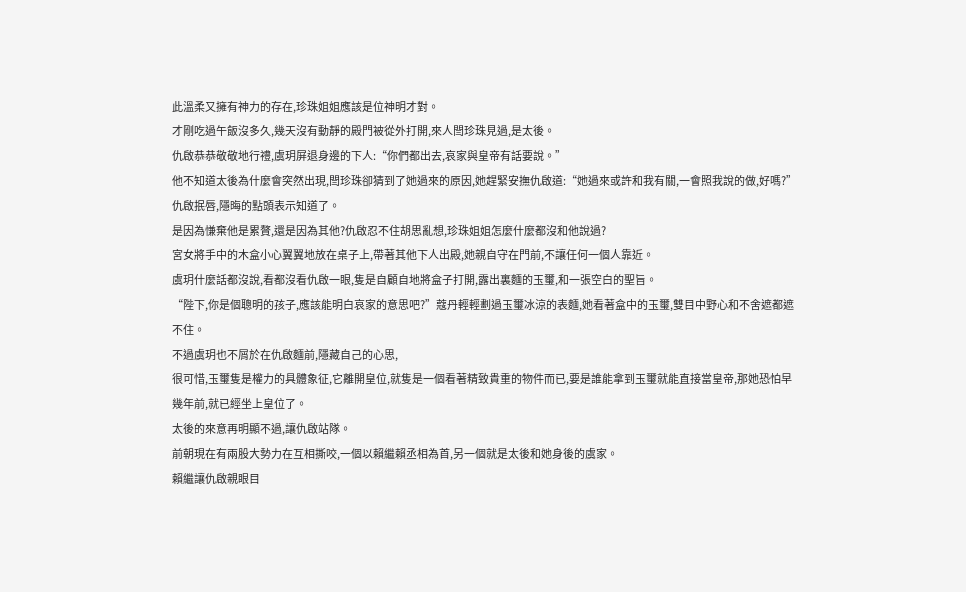此溫柔又擁有神力的存在,珍珠姐姐應該是位神明才對。
才剛吃過午飯沒多久,幾天沒有動靜的殿門被從外打開,來人閆珍珠見過,是太後。
仇啟恭恭敬敬地行禮,虞玥屏退身邊的下人:“你們都出去,哀家與皇帝有話要說。”
他不知道太後為什麼會突然出現,閆珍珠卻猜到了她過來的原因,她趕緊安撫仇啟道:“她過來或許和我有關,一會照我說的做,好嗎?”
仇啟抿唇,隱晦的點頭表示知道了。
是因為慊棄他是累贅,還是因為其他?仇啟忍不住胡思亂想,珍珠姐姐怎麼什麼都沒和他說過?
宮女將手中的木盒小心翼翼地放在桌子上,帶著其他下人出殿,她親自守在門前,不讓任何一個人靠近。
虞玥什麼話都沒說,看都沒看仇啟一眼,隻是自顧自地將盒子打開,露出裏麵的玉璽,和一張空白的聖旨。
“陛下,你是個聰明的孩子,應該能明白哀家的意思吧?”蔻丹輕輕劃過玉璽冰涼的表麵,她看著盒中的玉璽,雙目中野心和不舍遮都遮不住。
不過虞玥也不屑於在仇啟麵前,隱藏自己的心思,
很可惜,玉璽隻是權力的具體象征,它離開皇位,就隻是一個看著精致貴重的物件而已,要是誰能拿到玉璽就能直接當皇帝,那她恐怕早幾年前,就已經坐上皇位了。
太後的來意再明顯不過,讓仇啟站隊。
前朝現在有兩股大勢力在互相撕咬,一個以賴繼賴丞相為首,另一個就是太後和她身後的虞家。
賴繼讓仇啟親眼目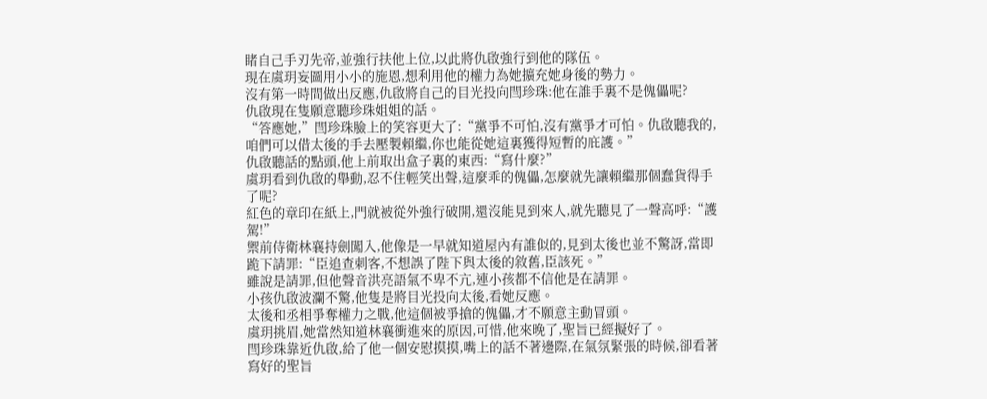睹自己手刃先帝,並強行扶他上位,以此將仇啟強行到他的隊伍。
現在虞玥妄圖用小小的施恩,想利用他的權力為她擴充她身後的勢力。
沒有第一時間做出反應,仇啟將自己的目光投向閆珍珠:他在誰手裏不是傀儡呢?
仇啟現在隻願意聽珍珠姐姐的話。
“答應她,”閆珍珠臉上的笑容更大了:“黨爭不可怕,沒有黨爭才可怕。仇啟聽我的,咱們可以借太後的手去壓製賴繼,你也能從她這裏獲得短暫的庇護。”
仇啟聽話的點頭,他上前取出盒子裏的東西:“寫什麼?”
虞玥看到仇啟的舉動,忍不住輕笑出聲,這麼乖的傀儡,怎麼就先讓賴繼那個蠢貨得手了呢?
紅色的章印在紙上,門就被從外強行破開,還沒能見到來人,就先聽見了一聲高呼:“護駕!”
禦前侍衛林襄持劍闖入,他像是一早就知道屋內有誰似的,見到太後也並不驚訝,當即跪下請罪:“臣追查刺客,不想誤了陛下與太後的敘舊,臣該死。”
雖說是請罪,但他聲音洪亮語氣不卑不亢,連小孩都不信他是在請罪。
小孩仇啟波瀾不驚,他隻是將目光投向太後,看她反應。
太後和丞相爭奪權力之戰,他這個被爭搶的傀儡,才不願意主動冒頭。
虞玥挑眉,她當然知道林襄衝進來的原因,可惜,他來晚了,聖旨已經擬好了。
閆珍珠靠近仇啟,給了他一個安慰摸摸,嘴上的話不著邊際,在氣氛緊張的時候,卻看著寫好的聖旨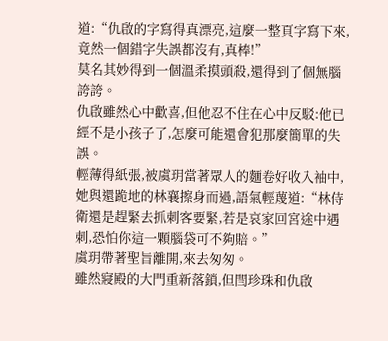道:“仇啟的字寫得真漂亮,這麼一整頁字寫下來,竟然一個錯字失誤都沒有,真棒!”
莫名其妙得到一個溫柔摸頭殺,還得到了個無腦誇誇。
仇啟雖然心中歡喜,但他忍不住在心中反駁:他已經不是小孩子了,怎麼可能還會犯那麼簡單的失誤。
輕薄得紙張,被虞玥當著眾人的麵卷好收入袖中,她與還跪地的林襄擦身而過,語氣輕蔑道:“林侍衛還是趕緊去抓刺客要緊,若是哀家回宮途中遇刺,恐怕你這一顆腦袋可不夠賠。”
虞玥帶著聖旨離開,來去匆匆。
雖然寢殿的大門重新落鎖,但閆珍珠和仇啟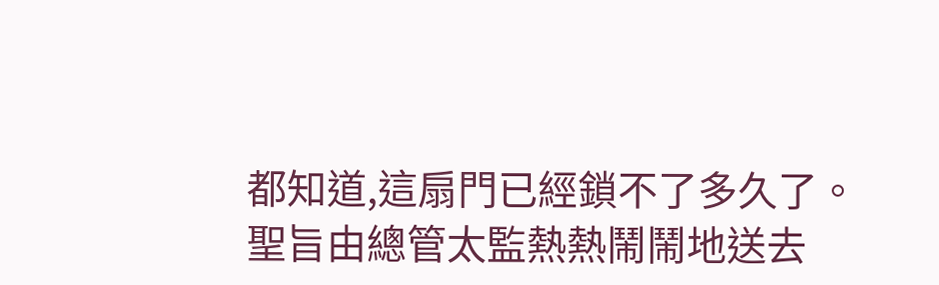都知道,這扇門已經鎖不了多久了。
聖旨由總管太監熱熱鬧鬧地送去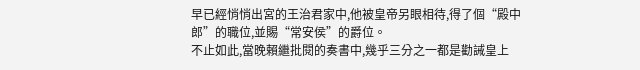早已經悄悄出宮的王治君家中,他被皇帝另眼相待,得了個“殿中郎”的職位,並賜“常安侯”的爵位。
不止如此,當晚賴繼批閱的奏書中,幾乎三分之一都是勸誡皇上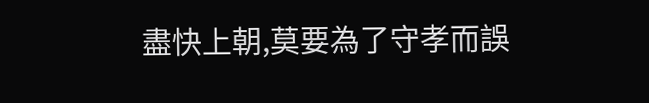盡快上朝,莫要為了守孝而誤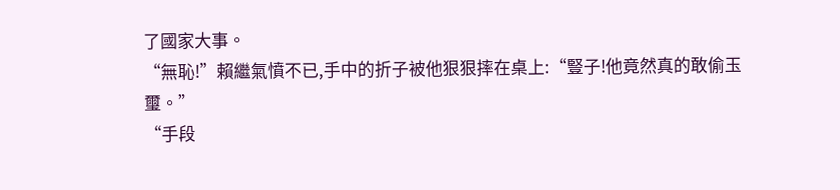了國家大事。
“無恥!”賴繼氣憤不已,手中的折子被他狠狠摔在桌上:“豎子!他竟然真的敢偷玉璽。”
“手段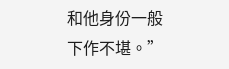和他身份一般下作不堪。”